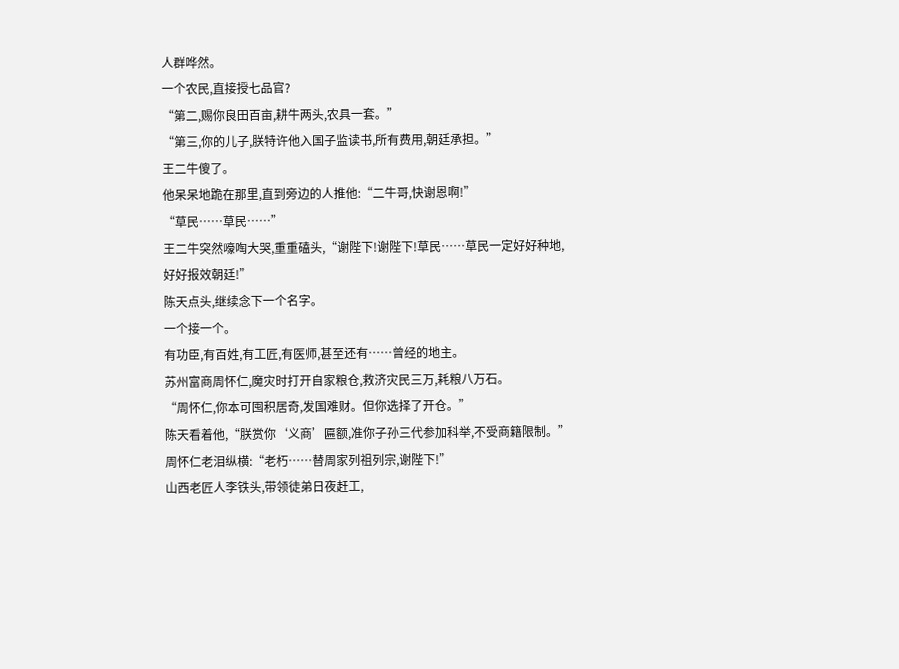人群哗然。
一个农民,直接授七品官?
“第二,赐你良田百亩,耕牛两头,农具一套。”
“第三,你的儿子,朕特许他入国子监读书,所有费用,朝廷承担。”
王二牛傻了。
他呆呆地跪在那里,直到旁边的人推他:“二牛哥,快谢恩啊!”
“草民……草民……”
王二牛突然嚎啕大哭,重重磕头,“谢陛下!谢陛下!草民……草民一定好好种地,好好报效朝廷!”
陈天点头,继续念下一个名字。
一个接一个。
有功臣,有百姓,有工匠,有医师,甚至还有……曾经的地主。
苏州富商周怀仁,魔灾时打开自家粮仓,救济灾民三万,耗粮八万石。
“周怀仁,你本可囤积居奇,发国难财。但你选择了开仓。”
陈天看着他,“朕赏你‘义商’匾额,准你子孙三代参加科举,不受商籍限制。”
周怀仁老泪纵横:“老朽……替周家列祖列宗,谢陛下!”
山西老匠人李铁头,带领徒弟日夜赶工,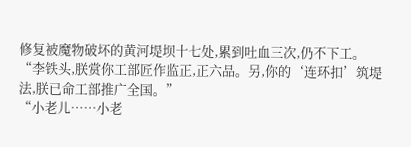修复被魔物破坏的黄河堤坝十七处,累到吐血三次,仍不下工。
“李铁头,朕赏你工部匠作监正,正六品。另,你的‘连环扣’筑堤法,朕已命工部推广全国。”
“小老儿……小老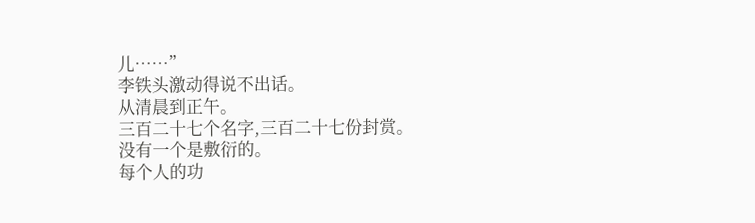儿……”
李铁头激动得说不出话。
从清晨到正午。
三百二十七个名字,三百二十七份封赏。
没有一个是敷衍的。
每个人的功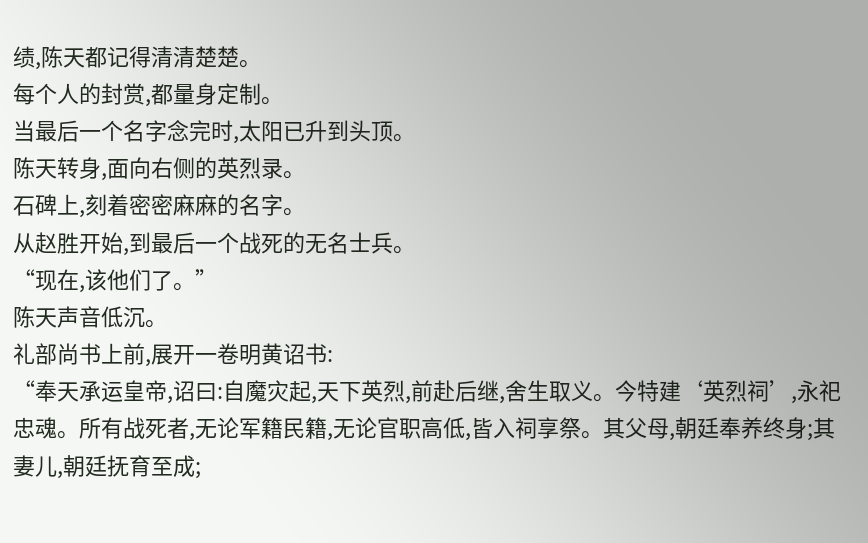绩,陈天都记得清清楚楚。
每个人的封赏,都量身定制。
当最后一个名字念完时,太阳已升到头顶。
陈天转身,面向右侧的英烈录。
石碑上,刻着密密麻麻的名字。
从赵胜开始,到最后一个战死的无名士兵。
“现在,该他们了。”
陈天声音低沉。
礼部尚书上前,展开一卷明黄诏书:
“奉天承运皇帝,诏曰:自魔灾起,天下英烈,前赴后继,舍生取义。今特建‘英烈祠’,永祀忠魂。所有战死者,无论军籍民籍,无论官职高低,皆入祠享祭。其父母,朝廷奉养终身;其妻儿,朝廷抚育至成;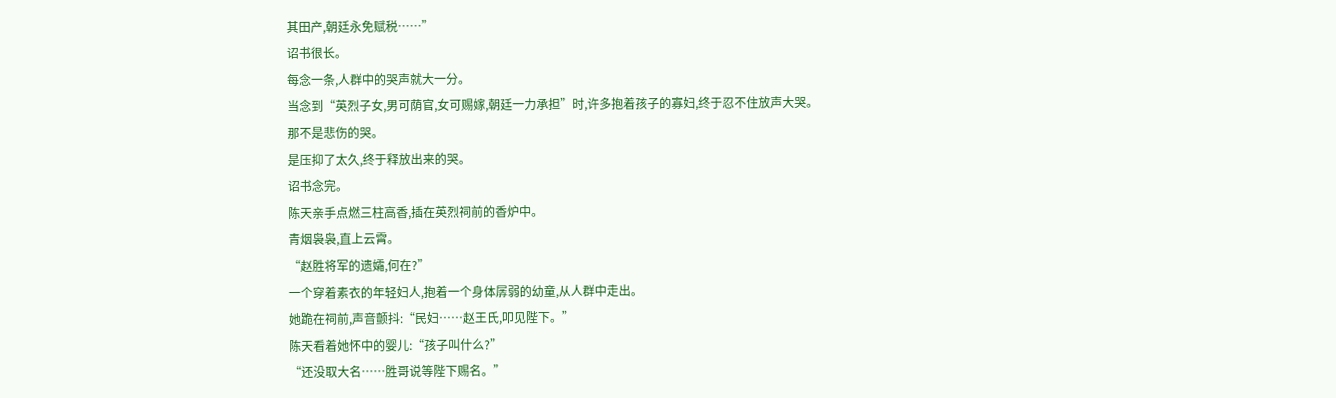其田产,朝廷永免赋税……”
诏书很长。
每念一条,人群中的哭声就大一分。
当念到“英烈子女,男可荫官,女可赐嫁,朝廷一力承担”时,许多抱着孩子的寡妇,终于忍不住放声大哭。
那不是悲伤的哭。
是压抑了太久,终于释放出来的哭。
诏书念完。
陈天亲手点燃三柱高香,插在英烈祠前的香炉中。
青烟袅袅,直上云霄。
“赵胜将军的遗孀,何在?”
一个穿着素衣的年轻妇人,抱着一个身体孱弱的幼童,从人群中走出。
她跪在祠前,声音颤抖:“民妇……赵王氏,叩见陛下。”
陈天看着她怀中的婴儿:“孩子叫什么?”
“还没取大名……胜哥说等陛下赐名。”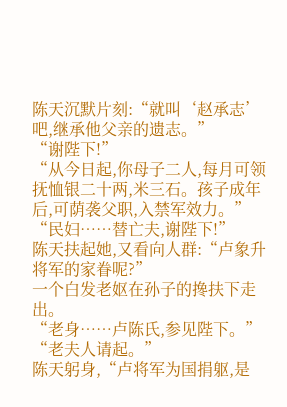陈天沉默片刻:“就叫‘赵承志’吧,继承他父亲的遗志。”
“谢陛下!”
“从今日起,你母子二人,每月可领抚恤银二十两,米三石。孩子成年后,可荫袭父职,入禁军效力。”
“民妇……替亡夫,谢陛下!”
陈天扶起她,又看向人群:“卢象升将军的家眷呢?”
一个白发老妪在孙子的搀扶下走出。
“老身……卢陈氏,参见陛下。”
“老夫人请起。”
陈天躬身,“卢将军为国捐躯,是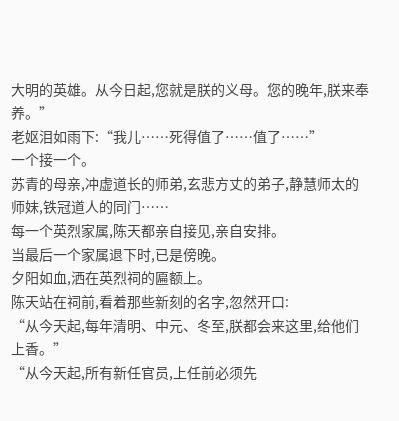大明的英雄。从今日起,您就是朕的义母。您的晚年,朕来奉养。”
老妪泪如雨下:“我儿……死得值了……值了……”
一个接一个。
苏青的母亲,冲虚道长的师弟,玄悲方丈的弟子,静慧师太的师妹,铁冠道人的同门……
每一个英烈家属,陈天都亲自接见,亲自安排。
当最后一个家属退下时,已是傍晚。
夕阳如血,洒在英烈祠的匾额上。
陈天站在祠前,看着那些新刻的名字,忽然开口:
“从今天起,每年清明、中元、冬至,朕都会来这里,给他们上香。”
“从今天起,所有新任官员,上任前必须先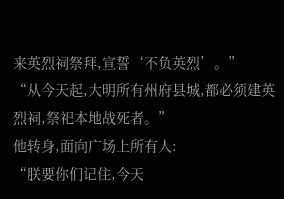来英烈祠祭拜,宣誓‘不负英烈’。”
“从今天起,大明所有州府县城,都必须建英烈祠,祭祀本地战死者。”
他转身,面向广场上所有人:
“朕要你们记住,今天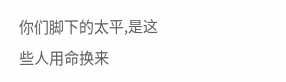你们脚下的太平,是这些人用命换来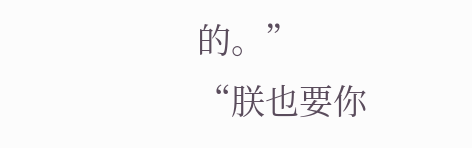的。”
“朕也要你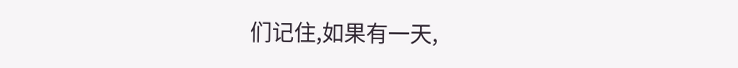们记住,如果有一天,